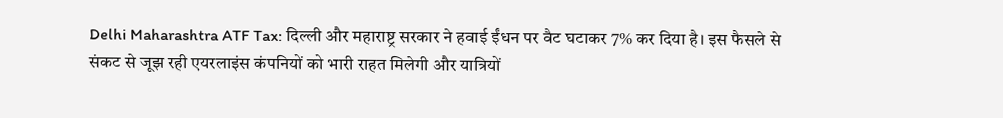Delhi Maharashtra ATF Tax: दिल्ली और महाराष्ट्र सरकार ने हवाई ईंधन पर वैट घटाकर 7% कर दिया है। इस फैसले से संकट से जूझ रही एयरलाइंस कंपनियों को भारी राहत मिलेगी और यात्रियों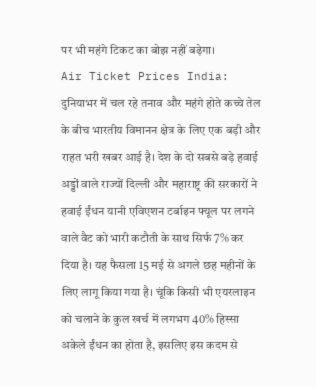पर भी महंगे टिकट का बोझ नहीं बढ़ेगा।
Air Ticket Prices India: दुनियाभर में चल रहे तनाव और महंगे होते कच्चे तेल के बीच भारतीय विमानन क्षेत्र के लिए एक बड़ी और राहत भरी खबर आई है। देश के दो सबसे बड़े हवाई अड्डों वाले राज्यों दिल्ली और महाराष्ट्र की सरकारों ने हवाई ईंधन यानी एविएशन टर्बाइन फ्यूल पर लगने वाले वैट को भारी कटौती के साथ सिर्फ 7% कर दिया है। यह फैसला 15 मई से अगले छह महीनों के लिए लागू किया गया है। चूंकि किसी भी एयरलाइन को चलाने के कुल खर्च में लगभग 40% हिस्सा अकेले ईंधन का होता है, इसलिए इस कदम से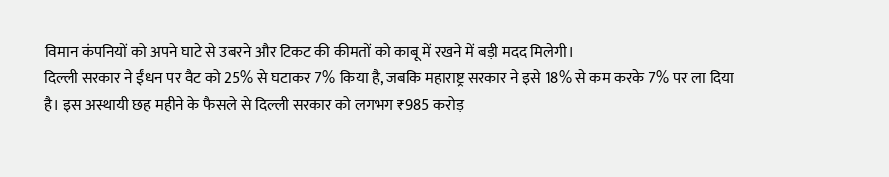विमान कंपनियों को अपने घाटे से उबरने और टिकट की कीमतों को काबू में रखने में बड़ी मदद मिलेगी।
दिल्ली सरकार ने ईंधन पर वैट को 25% से घटाकर 7% किया है, जबकि महाराष्ट्र सरकार ने इसे 18% से कम करके 7% पर ला दिया है। इस अस्थायी छह महीने के फैसले से दिल्ली सरकार को लगभग ₹985 करोड़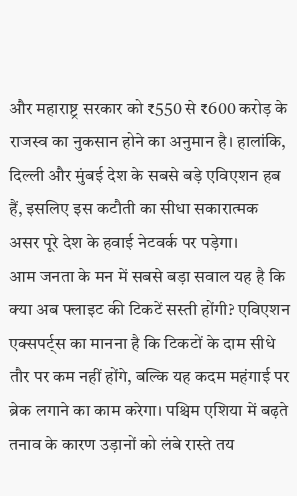और महाराष्ट्र सरकार को ₹550 से ₹600 करोड़ के राजस्व का नुकसान होने का अनुमान है। हालांकि, दिल्ली और मुंबई देश के सबसे बड़े एविएशन हब हैं, इसलिए इस कटौती का सीधा सकारात्मक असर पूरे देश के हवाई नेटवर्क पर पड़ेगा।
आम जनता के मन में सबसे बड़ा सवाल यह है कि क्या अब फ्लाइट की टिकटें सस्ती होंगी? एविएशन एक्सपर्ट्स का मानना है कि टिकटों के दाम सीधे तौर पर कम नहीं होंगे, बल्कि यह कदम महंगाई पर ब्रेक लगाने का काम करेगा। पश्चिम एशिया में बढ़ते तनाव के कारण उड़ानों को लंबे रास्ते तय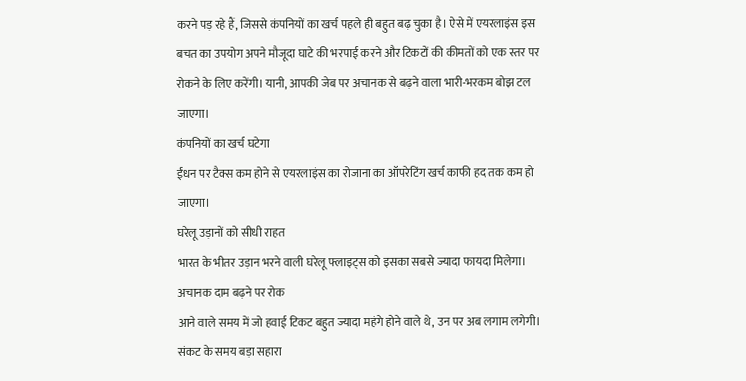करने पड़ रहे हैं, जिससे कंपनियों का खर्च पहले ही बहुत बढ़ चुका है। ऐसे में एयरलाइंस इस बचत का उपयोग अपने मौजूदा घाटे की भरपाई करने और टिकटों की कीमतों को एक स्तर पर रोकने के लिए करेंगी। यानी, आपकी जेब पर अचानक से बढ़ने वाला भारी-भरकम बोझ टल जाएगा।
कंपनियों का खर्च घटेगा
ईंधन पर टैक्स कम होने से एयरलाइंस का रोजाना का ऑपरेटिंग खर्च काफी हद तक कम हो जाएगा।
घरेलू उड़ानों को सीधी राहत
भारत के भीतर उड़ान भरने वाली घरेलू फ्लाइट्स को इसका सबसे ज्यादा फायदा मिलेगा।
अचानक दाम बढ़ने पर रोक
आने वाले समय में जो हवाई टिकट बहुत ज्यादा महंगे होने वाले थे, उन पर अब लगाम लगेगी।
संकट के समय बड़ा सहारा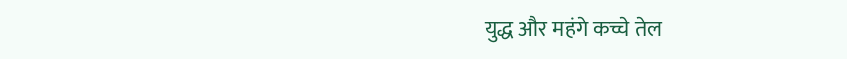युद्ध और महंगे कच्चे तेल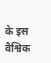के इस वैश्विक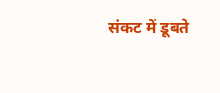संकट में डूबते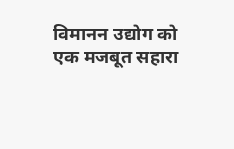विमानन उद्योग को एक मजबूत सहारा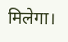मिलेगा।